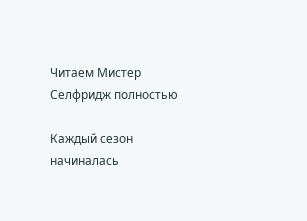Читаем Мистер Селфридж полностью

Каждый сезон начиналась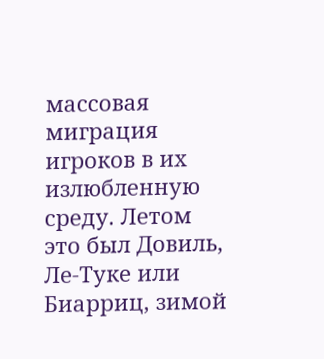массовая миграция игроков в их излюбленную среду. Летом это был Довиль, Ле-Туке или Биарриц, зимой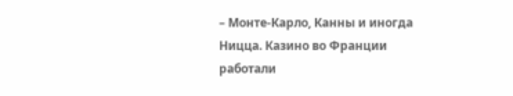– Монте-Карло, Канны и иногда Ницца. Казино во Франции работали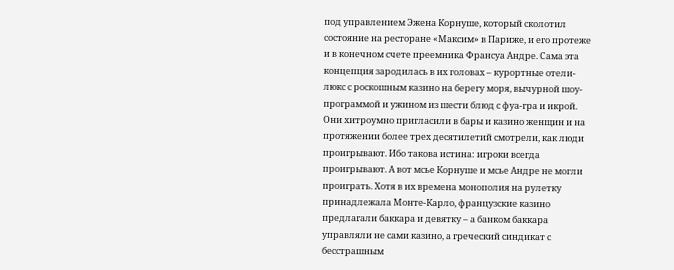под управлением Эжена Корнуше, который сколотил состояние на ресторане «Максим» в Париже, и его протеже и в конечном счете преемника Франсуа Андре. Сама эта концепция зародилась в их головах – курортные отели-люкс с роскошным казино на берегу моря, вычурной шоу-программой и ужином из шести блюд с фуа-гра и икрой. Они хитроумно пригласили в бары и казино женщин и на протяжении более трех десятилетий смотрели, как люди проигрывают. Ибо такова истина: игроки всегда проигрывают. А вот мсье Корнуше и мсье Андре не могли проиграть. Хотя в их времена монополия на рулетку принадлежала Монте-Карло, французские казино предлагали баккара и девятку – а банком баккара управляли не сами казино, а греческий синдикат с бесстрашным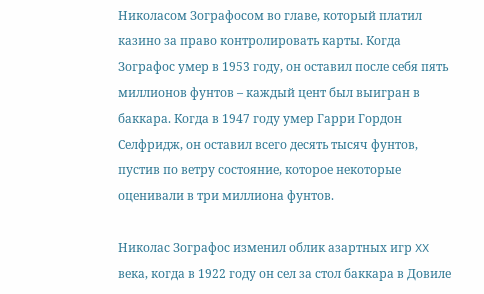Николасом Зографосом во главе, который платил казино за право контролировать карты. Когда Зографос умер в 1953 году, он оставил после себя пять миллионов фунтов – каждый цент был выигран в баккара. Когда в 1947 году умер Гарри Гордон Селфридж, он оставил всего десять тысяч фунтов, пустив по ветру состояние, которое некоторые оценивали в три миллиона фунтов.

Николас Зографос изменил облик азартных игр XX века, когда в 1922 году он сел за стол баккара в Довиле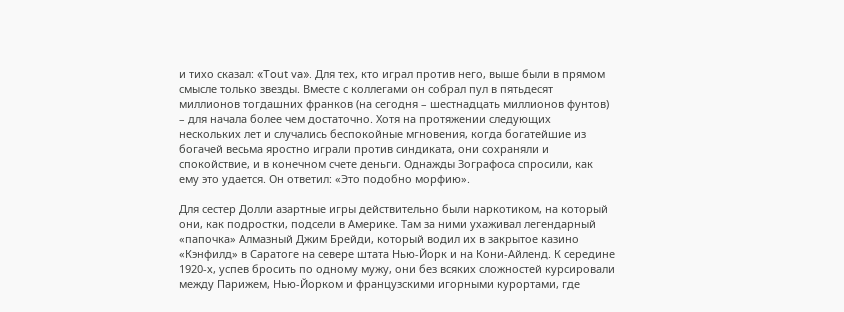и тихо сказал: «Tout va». Для тех, кто играл против него, выше были в прямом смысле только звезды. Вместе с коллегами он собрал пул в пятьдесят миллионов тогдашних франков (на сегодня – шестнадцать миллионов фунтов) – для начала более чем достаточно. Хотя на протяжении следующих нескольких лет и случались беспокойные мгновения, когда богатейшие из богачей весьма яростно играли против синдиката, они сохраняли и спокойствие, и в конечном счете деньги. Однажды Зографоса спросили, как ему это удается. Он ответил: «Это подобно морфию».

Для сестер Долли азартные игры действительно были наркотиком, на который они, как подростки, подсели в Америке. Там за ними ухаживал легендарный «папочка» Алмазный Джим Брейди, который водил их в закрытое казино «Кэнфилд» в Саратоге на севере штата Нью-Йорк и на Кони-Айленд. К середине 1920-х, успев бросить по одному мужу, они без всяких сложностей курсировали между Парижем, Нью-Йорком и французскими игорными курортами, где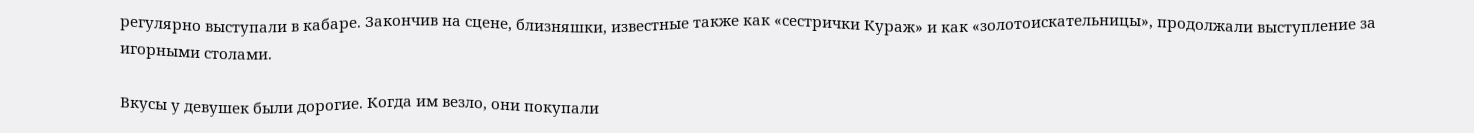регулярно выступали в кабаре. Закончив на сцене, близняшки, известные также как «сестрички Кураж» и как «золотоискательницы», продолжали выступление за игорными столами.

Вкусы у девушек были дорогие. Когда им везло, они покупали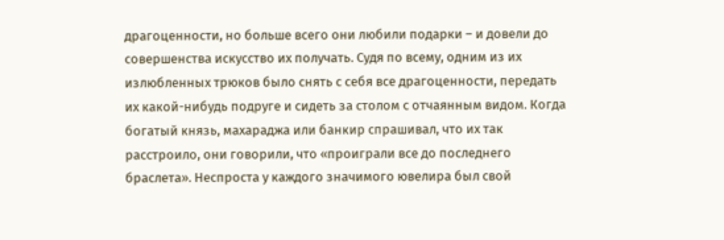драгоценности, но больше всего они любили подарки – и довели до совершенства искусство их получать. Судя по всему, одним из их излюбленных трюков было снять с себя все драгоценности, передать их какой-нибудь подруге и сидеть за столом с отчаянным видом. Когда богатый князь, махараджа или банкир спрашивал, что их так расстроило, они говорили, что «проиграли все до последнего браслета». Неспроста у каждого значимого ювелира был свой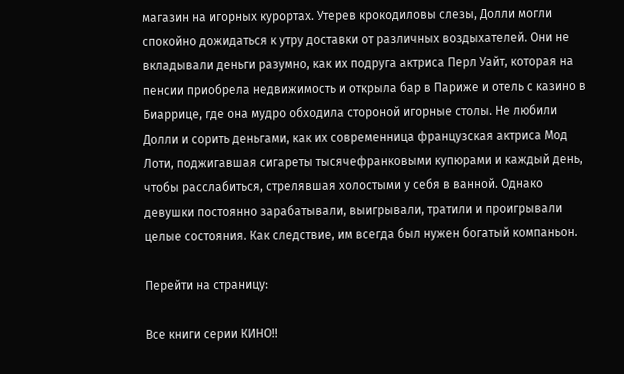магазин на игорных курортах. Утерев крокодиловы слезы, Долли могли спокойно дожидаться к утру доставки от различных воздыхателей. Они не вкладывали деньги разумно, как их подруга актриса Перл Уайт, которая на пенсии приобрела недвижимость и открыла бар в Париже и отель с казино в Биаррице, где она мудро обходила стороной игорные столы. Не любили Долли и сорить деньгами, как их современница французская актриса Мод Лоти, поджигавшая сигареты тысячефранковыми купюрами и каждый день, чтобы расслабиться, стрелявшая холостыми у себя в ванной. Однако девушки постоянно зарабатывали, выигрывали, тратили и проигрывали целые состояния. Как следствие, им всегда был нужен богатый компаньон.

Перейти на страницу:

Все книги серии КИНО!!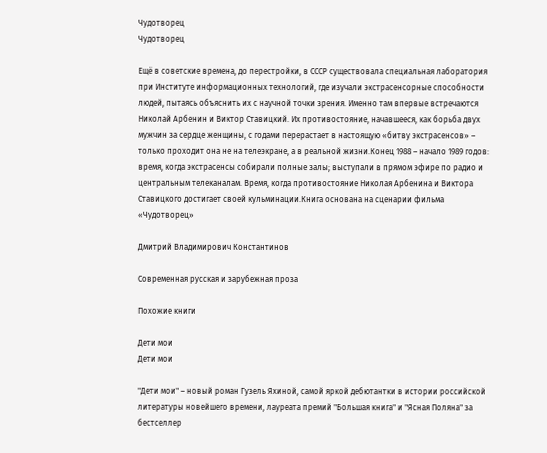Чудотворец
Чудотворец

Ещё в советские времена, до перестройки, в СССР существовала специальная лаборатория при Институте информационных технологий, где изучали экстрасенсорные способности людей, пытаясь объяснить их с научной точки зрения. Именно там впервые встречаются Николай Арбенин и Виктор Ставицкий. Их противостояние, начавшееся, как борьба двух мужчин за сердце женщины, с годами перерастает в настоящую «битву экстрасенсов» – только проходит она не на телеэкране, а в реальной жизни.Конец 1988 – начало 1989 годов: время, когда экстрасенсы собирали полные залы; выступали в прямом эфире по радио и центральным телеканалам. Время, когда противостояние Николая Арбенина и Виктора Ставицкого достигает своей кульминации.Книга основана на сценарии фильма «Чудотворец»

Дмитрий Владимирович Константинов

Современная русская и зарубежная проза

Похожие книги

Дети мои
Дети мои

"Дети мои" – новый роман Гузель Яхиной, самой яркой дебютантки в истории российской литературы новейшего времени, лауреата премий "Большая книга" и "Ясная Поляна" за бестселлер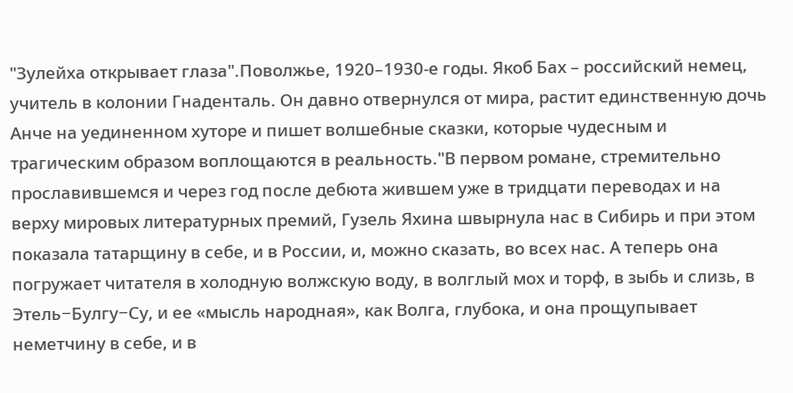"Зулейха открывает глаза".Поволжье, 1920–1930-е годы. Якоб Бах – российский немец, учитель в колонии Гнаденталь. Он давно отвернулся от мира, растит единственную дочь Анче на уединенном хуторе и пишет волшебные сказки, которые чудесным и трагическим образом воплощаются в реальность."В первом романе, стремительно прославившемся и через год после дебюта жившем уже в тридцати переводах и на верху мировых литературных премий, Гузель Яхина швырнула нас в Сибирь и при этом показала татарщину в себе, и в России, и, можно сказать, во всех нас. А теперь она погружает читателя в холодную волжскую воду, в волглый мох и торф, в зыбь и слизь, в Этель−Булгу−Су, и ее «мысль народная», как Волга, глубока, и она прощупывает неметчину в себе, и в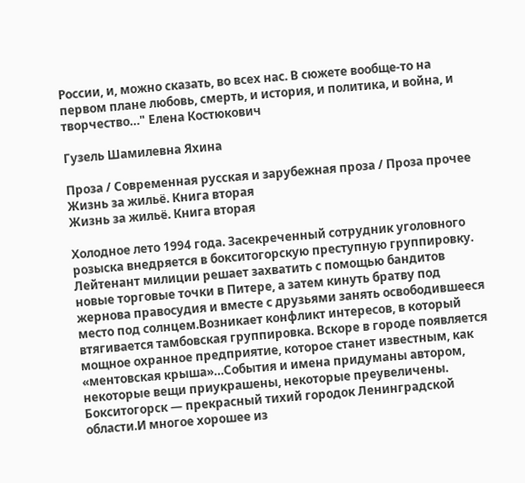России, и, можно сказать, во всех нас. В сюжете вообще-то на первом плане любовь, смерть, и история, и политика, и война, и творчество…" Елена Костюкович

Гузель Шамилевна Яхина

Проза / Современная русская и зарубежная проза / Проза прочее
Жизнь за жильё. Книга вторая
Жизнь за жильё. Книга вторая

Холодное лето 1994 года. Засекреченный сотрудник уголовного розыска внедряется в бокситогорскую преступную группировку. Лейтенант милиции решает захватить с помощью бандитов новые торговые точки в Питере, а затем кинуть братву под жернова правосудия и вместе с друзьями занять освободившееся место под солнцем.Возникает конфликт интересов, в который втягивается тамбовская группировка. Вскоре в городе появляется мощное охранное предприятие, которое станет известным, как «ментовская крыша»…События и имена придуманы автором, некоторые вещи приукрашены, некоторые преувеличены. Бокситогорск — прекрасный тихий городок Ленинградской области.И многое хорошее из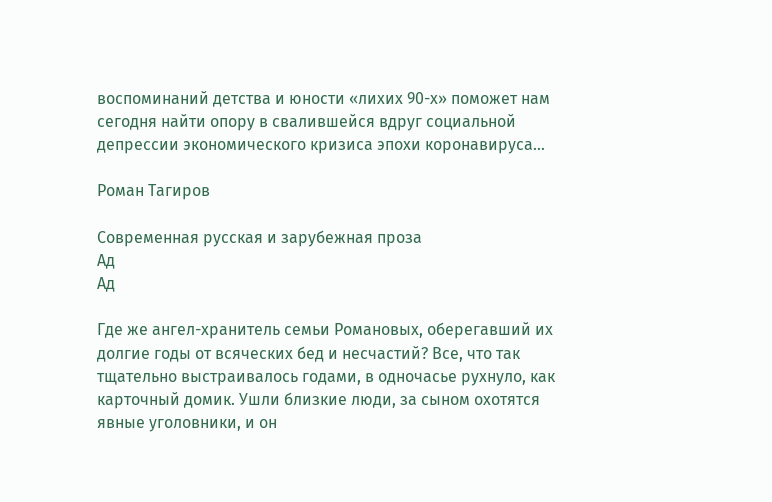воспоминаний детства и юности «лихих 90-х» поможет нам сегодня найти опору в свалившейся вдруг социальной депрессии экономического кризиса эпохи коронавируса…

Роман Тагиров

Современная русская и зарубежная проза
Ад
Ад

Где же ангел-хранитель семьи Романовых, оберегавший их долгие годы от всяческих бед и несчастий? Все, что так тщательно выстраивалось годами, в одночасье рухнуло, как карточный домик. Ушли близкие люди, за сыном охотятся явные уголовники, и он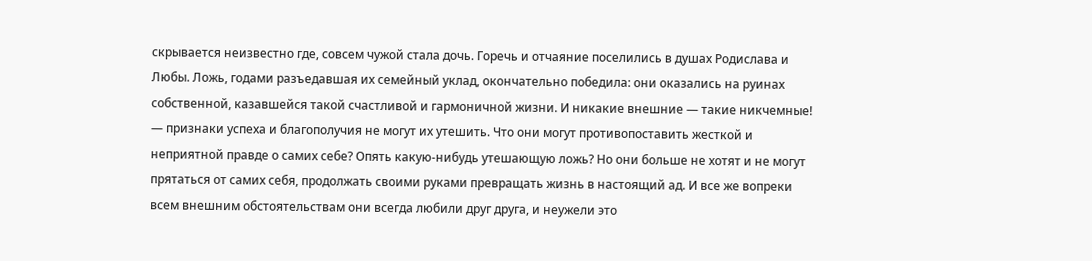скрывается неизвестно где, совсем чужой стала дочь. Горечь и отчаяние поселились в душах Родислава и Любы. Ложь, годами разъедавшая их семейный уклад, окончательно победила: они оказались на руинах собственной, казавшейся такой счастливой и гармоничной жизни. И никакие внешние — такие никчемные! — признаки успеха и благополучия не могут их утешить. Что они могут противопоставить жесткой и неприятной правде о самих себе? Опять какую-нибудь утешающую ложь? Но они больше не хотят и не могут прятаться от самих себя, продолжать своими руками превращать жизнь в настоящий ад. И все же вопреки всем внешним обстоятельствам они всегда любили друг друга, и неужели это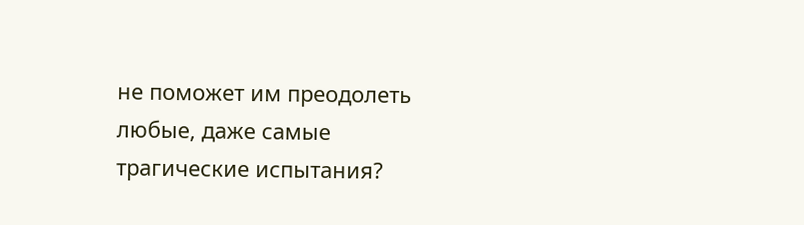не поможет им преодолеть любые, даже самые трагические испытания?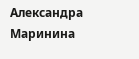Александра Маринина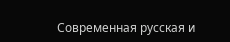Современная русская и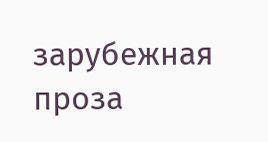зарубежная проза